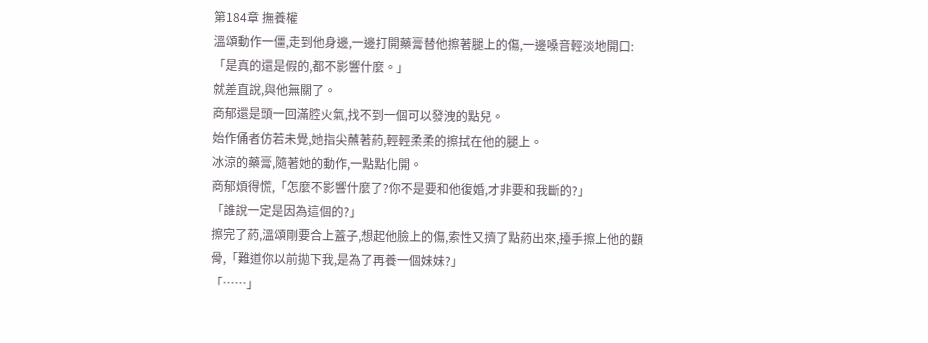第184章 撫養權
溫頌動作一僵,走到他身邊,一邊打開藥膏替他擦著腿上的傷,一邊嗓音輕淡地開口:「是真的還是假的,都不影響什麼。」
就差直說,與他無關了。
商郁還是頭一回滿腔火氣,找不到一個可以發洩的點兒。
始作俑者仿若未覺,她指尖蘸著葯,輕輕柔柔的擦拭在他的腿上。
冰涼的藥膏,隨著她的動作,一點點化開。
商郁煩得慌,「怎麼不影響什麼了?你不是要和他復婚,才非要和我斷的?」
「誰說一定是因為這個的?」
擦完了葯,溫頌剛要合上蓋子,想起他臉上的傷,索性又擠了點葯出來,擡手擦上他的顴骨,「難道你以前拋下我,是為了再養一個妹妹?」
「……」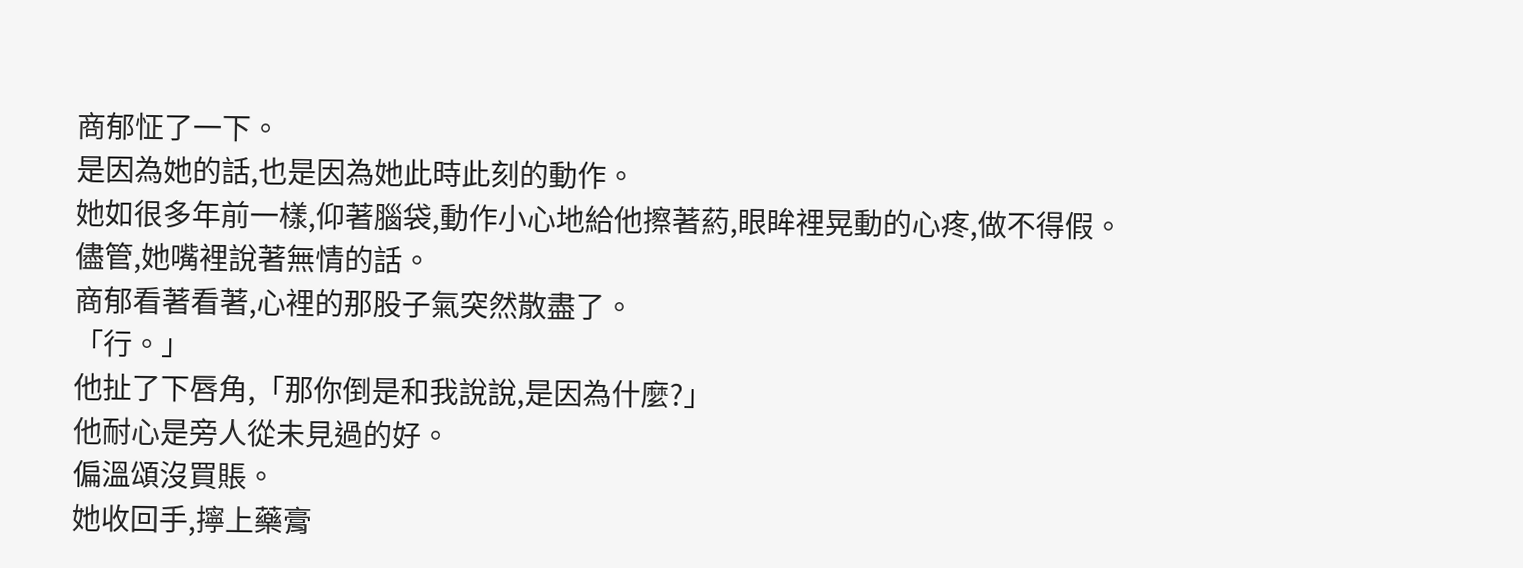商郁怔了一下。
是因為她的話,也是因為她此時此刻的動作。
她如很多年前一樣,仰著腦袋,動作小心地給他擦著葯,眼眸裡晃動的心疼,做不得假。
儘管,她嘴裡說著無情的話。
商郁看著看著,心裡的那股子氣突然散盡了。
「行。」
他扯了下唇角,「那你倒是和我說說,是因為什麼?」
他耐心是旁人從未見過的好。
偏溫頌沒買賬。
她收回手,擰上藥膏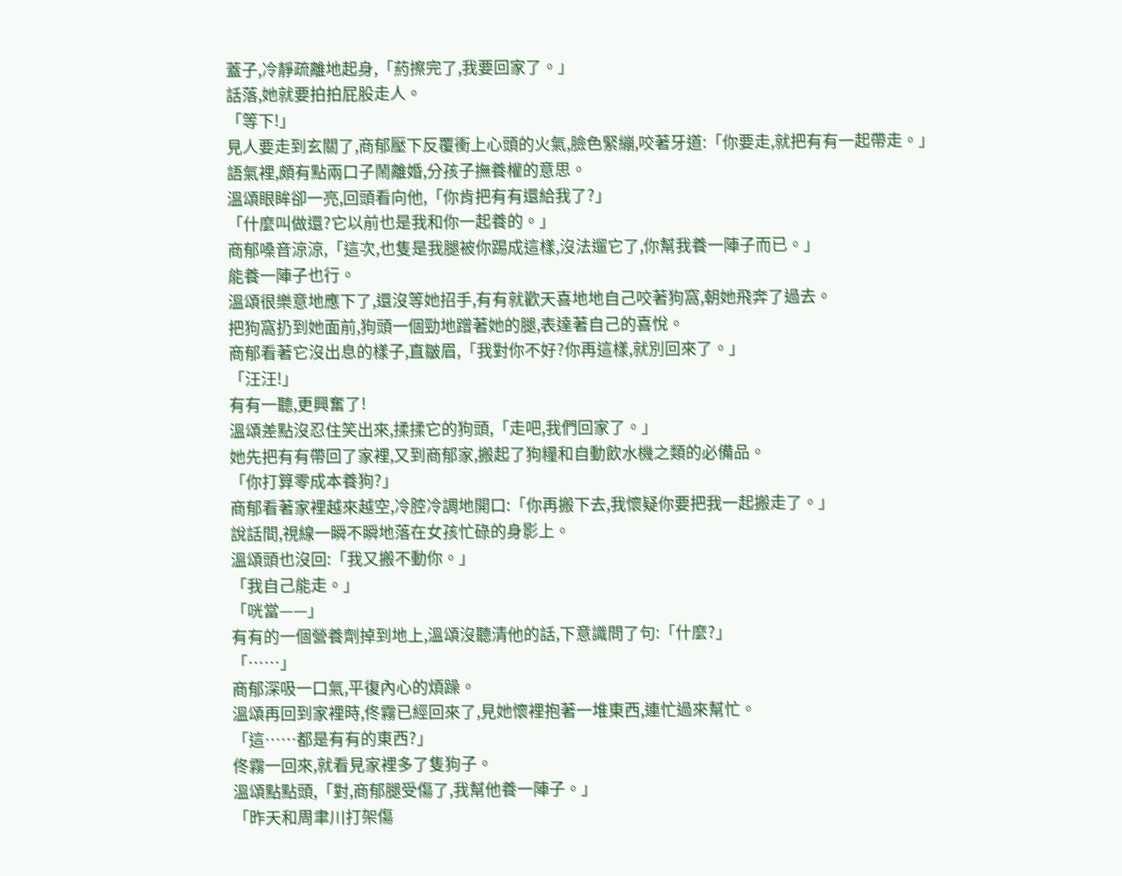蓋子,冷靜疏離地起身,「葯擦完了,我要回家了。」
話落,她就要拍拍屁股走人。
「等下!」
見人要走到玄關了,商郁壓下反覆衝上心頭的火氣,臉色緊繃,咬著牙道:「你要走,就把有有一起帶走。」
語氣裡,頗有點兩口子鬧離婚,分孩子撫養權的意思。
溫頌眼眸卻一亮,回頭看向他,「你肯把有有還給我了?」
「什麼叫做還?它以前也是我和你一起養的。」
商郁嗓音涼涼,「這次,也隻是我腿被你踢成這樣,沒法遛它了,你幫我養一陣子而已。」
能養一陣子也行。
溫頌很樂意地應下了,還沒等她招手,有有就歡天喜地地自己咬著狗窩,朝她飛奔了過去。
把狗窩扔到她面前,狗頭一個勁地蹭著她的腿,表達著自己的喜悅。
商郁看著它沒出息的樣子,直皺眉,「我對你不好?你再這樣,就別回來了。」
「汪汪!」
有有一聽,更興奮了!
溫頌差點沒忍住笑出來,揉揉它的狗頭,「走吧,我們回家了。」
她先把有有帶回了家裡,又到商郁家,搬起了狗糧和自動飲水機之類的必備品。
「你打算零成本養狗?」
商郁看著家裡越來越空,冷腔冷調地開口:「你再搬下去,我懷疑你要把我一起搬走了。」
說話間,視線一瞬不瞬地落在女孩忙碌的身影上。
溫頌頭也沒回:「我又搬不動你。」
「我自己能走。」
「咣當——」
有有的一個營養劑掉到地上,溫頌沒聽清他的話,下意識問了句:「什麼?」
「……」
商郁深吸一口氣,平復內心的煩躁。
溫頌再回到家裡時,佟霧已經回來了,見她懷裡抱著一堆東西,連忙過來幫忙。
「這……都是有有的東西?」
佟霧一回來,就看見家裡多了隻狗子。
溫頌點點頭,「對,商郁腿受傷了,我幫他養一陣子。」
「昨天和周聿川打架傷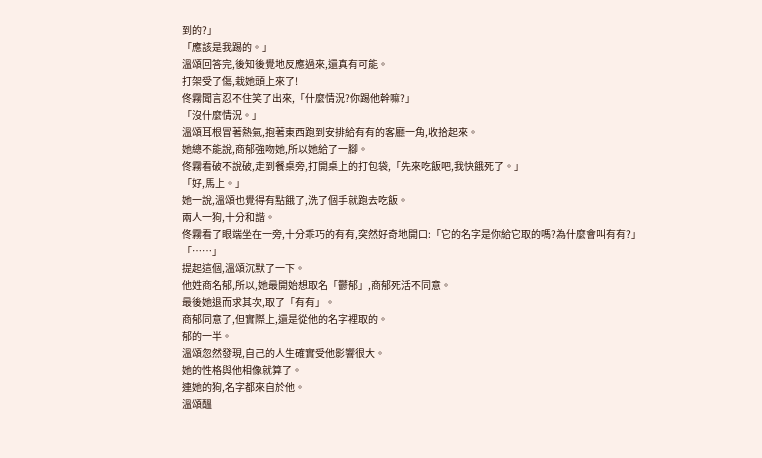到的?」
「應該是我踢的。」
溫頌回答完,後知後覺地反應過來,還真有可能。
打架受了傷,栽她頭上來了!
佟霧聞言忍不住笑了出來,「什麼情況?你踢他幹嘛?」
「沒什麼情況。」
溫頌耳根冒著熱氣,抱著東西跑到安排給有有的客廳一角,收拾起來。
她總不能說,商郁強吻她,所以她給了一腳。
佟霧看破不說破,走到餐桌旁,打開桌上的打包袋,「先來吃飯吧,我快餓死了。」
「好,馬上。」
她一說,溫頌也覺得有點餓了,洗了個手就跑去吃飯。
兩人一狗,十分和諧。
佟霧看了眼端坐在一旁,十分乖巧的有有,突然好奇地開口:「它的名字是你給它取的嗎?為什麼會叫有有?」
「……」
提起這個,溫頌沉默了一下。
他姓商名郁,所以,她最開始想取名「鬱郁」,商郁死活不同意。
最後她退而求其次,取了「有有」。
商郁同意了,但實際上,還是從他的名字裡取的。
郁的一半。
溫頌忽然發現,自己的人生確實受他影響很大。
她的性格與他相像就算了。
連她的狗,名字都來自於他。
溫頌醞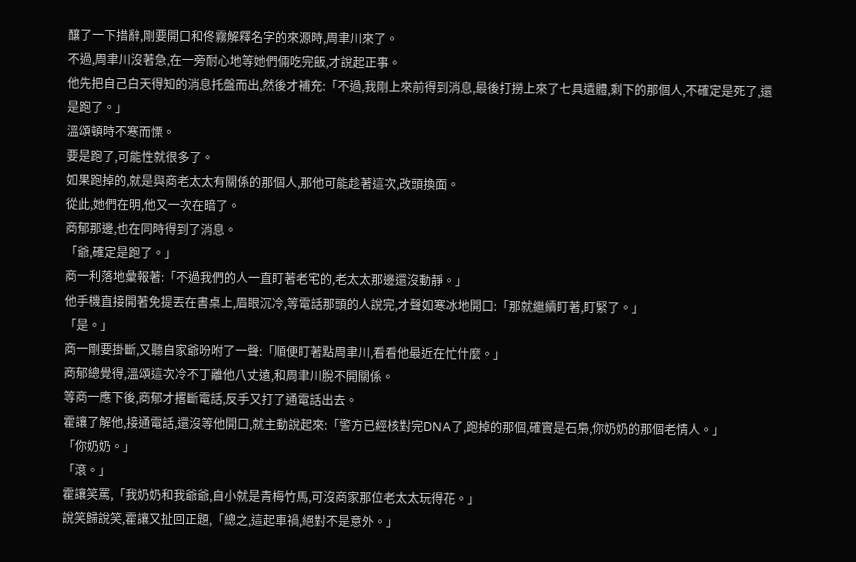釀了一下措辭,剛要開口和佟霧解釋名字的來源時,周聿川來了。
不過,周聿川沒著急,在一旁耐心地等她們倆吃完飯,才說起正事。
他先把自己白天得知的消息托盤而出,然後才補充:「不過,我剛上來前得到消息,最後打撈上來了七具遺體,剩下的那個人,不確定是死了,還是跑了。」
溫頌頓時不寒而慄。
要是跑了,可能性就很多了。
如果跑掉的,就是與商老太太有關係的那個人,那他可能趁著這次,改頭換面。
從此,她們在明,他又一次在暗了。
商郁那邊,也在同時得到了消息。
「爺,確定是跑了。」
商一利落地彙報著:「不過我們的人一直盯著老宅的,老太太那邊還沒動靜。」
他手機直接開著免提丟在書桌上,眉眼沉冷,等電話那頭的人說完,才聲如寒冰地開口:「那就繼續盯著,盯緊了。」
「是。」
商一剛要掛斷,又聽自家爺吩咐了一聲:「順便盯著點周聿川,看看他最近在忙什麼。」
商郁總覺得,溫頌這次冷不丁離他八丈遠,和周聿川脫不開關係。
等商一應下後,商郁才撂斷電話,反手又打了通電話出去。
霍讓了解他,接通電話,還沒等他開口,就主動說起來:「警方已經核對完DNA了,跑掉的那個,確實是石梟,你奶奶的那個老情人。」
「你奶奶。」
「滾。」
霍讓笑罵,「我奶奶和我爺爺,自小就是青梅竹馬,可沒商家那位老太太玩得花。」
說笑歸說笑,霍讓又扯回正題,「總之,這起車禍,絕對不是意外。」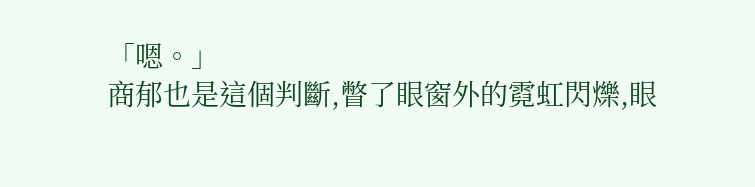「嗯。」
商郁也是這個判斷,瞥了眼窗外的霓虹閃爍,眼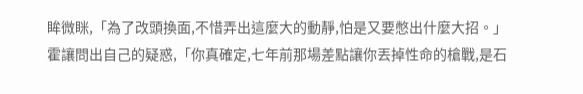眸微眯,「為了改頭換面,不惜弄出這麼大的動靜,怕是又要憋出什麼大招。」
霍讓問出自己的疑惑,「你真確定,七年前那場差點讓你丟掉性命的槍戰,是石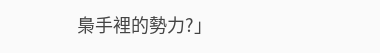梟手裡的勢力?」